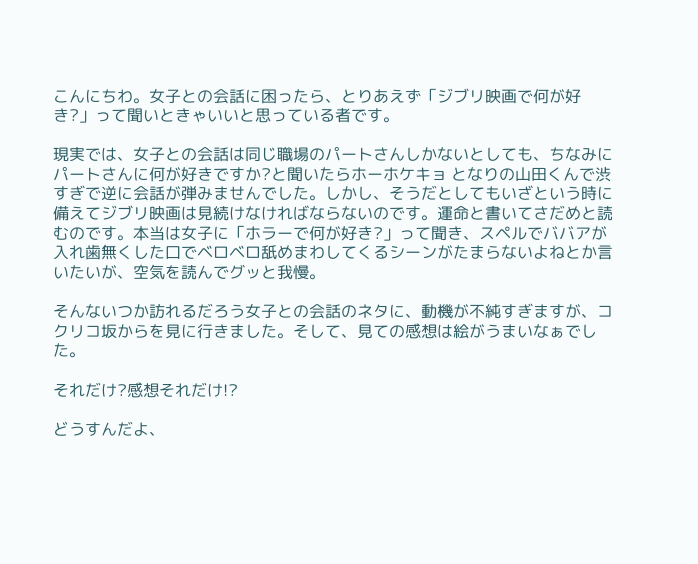こんにちわ。女子との会話に困ったら、とりあえず「ジブリ映画で何が好き?」って聞いときゃいいと思っている者です。

現実では、女子との会話は同じ職場のパートさんしかないとしても、ちなみにパートさんに何が好きですか?と聞いたらホーホケキョ となりの山田くんで渋すぎで逆に会話が弾みませんでした。しかし、そうだとしてもいざという時に備えてジブリ映画は見続けなければならないのです。運命と書いてさだめと読むのです。本当は女子に「ホラーで何が好き?」って聞き、スペルでババアが入れ歯無くした口でベロベロ舐めまわしてくるシーンがたまらないよねとか言いたいが、空気を読んでグッと我慢。

そんないつか訪れるだろう女子との会話のネタに、動機が不純すぎますが、コクリコ坂からを見に行きました。そして、見ての感想は絵がうまいなぁでした。

それだけ?感想それだけ!?

どうすんだよ、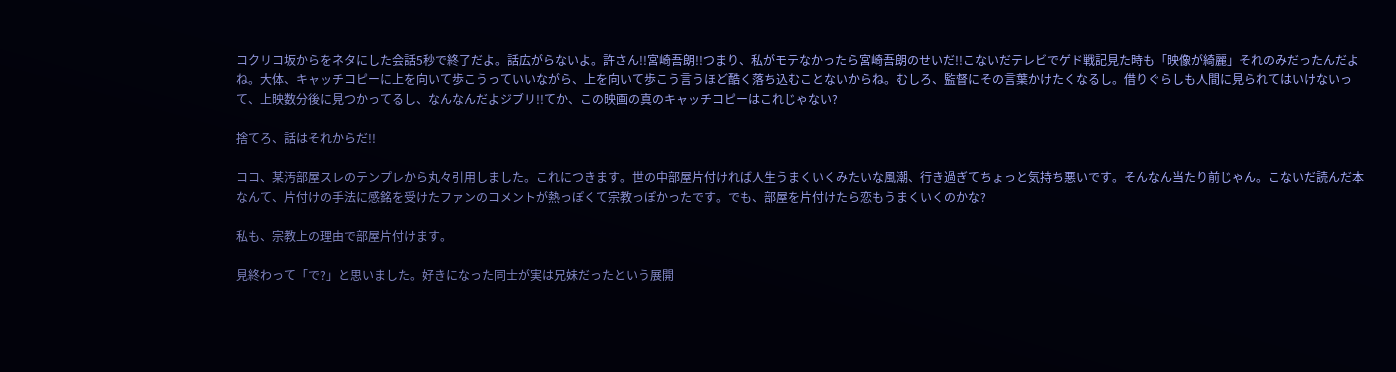コクリコ坂からをネタにした会話5秒で終了だよ。話広がらないよ。許さん!!宮崎吾朗!!つまり、私がモテなかったら宮崎吾朗のせいだ!!こないだテレビでゲド戦記見た時も「映像が綺麗」それのみだったんだよね。大体、キャッチコピーに上を向いて歩こうっていいながら、上を向いて歩こう言うほど酷く落ち込むことないからね。むしろ、監督にその言葉かけたくなるし。借りぐらしも人間に見られてはいけないって、上映数分後に見つかってるし、なんなんだよジブリ!!てか、この映画の真のキャッチコピーはこれじゃない?

捨てろ、話はそれからだ!!

ココ、某汚部屋スレのテンプレから丸々引用しました。これにつきます。世の中部屋片付ければ人生うまくいくみたいな風潮、行き過ぎてちょっと気持ち悪いです。そんなん当たり前じゃん。こないだ読んだ本なんて、片付けの手法に感銘を受けたファンのコメントが熱っぽくて宗教っぽかったです。でも、部屋を片付けたら恋もうまくいくのかな?

私も、宗教上の理由で部屋片付けます。

見終わって「で?」と思いました。好きになった同士が実は兄妹だったという展開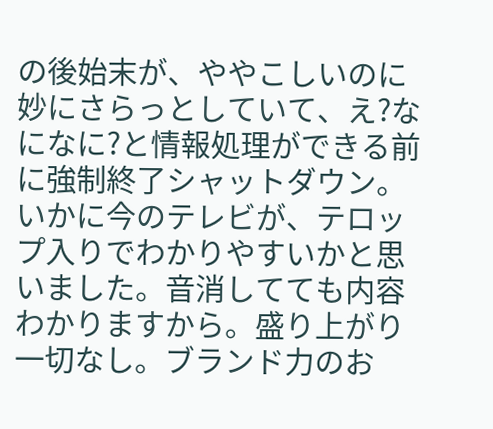の後始末が、ややこしいのに妙にさらっとしていて、え?なになに?と情報処理ができる前に強制終了シャットダウン。いかに今のテレビが、テロップ入りでわかりやすいかと思いました。音消してても内容わかりますから。盛り上がり一切なし。ブランド力のお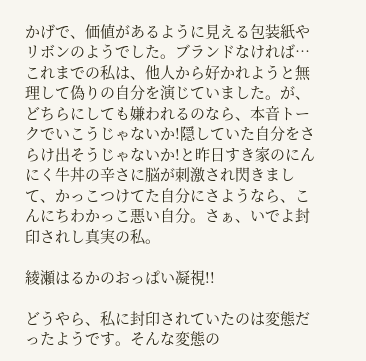かげで、価値があるように見える包装紙やリボンのようでした。ブランドなければ…
これまでの私は、他人から好かれようと無理して偽りの自分を演じていました。が、どちらにしても嫌われるのなら、本音トークでいこうじゃないか!隠していた自分をさらけ出そうじゃないか!と昨日すき家のにんにく牛丼の辛さに脳が刺激され閃きまして、かっこつけてた自分にさようなら、こんにちわかっこ悪い自分。さぁ、いでよ封印されし真実の私。

綾瀬はるかのおっぱい凝視!!

どうやら、私に封印されていたのは変態だったようです。そんな変態の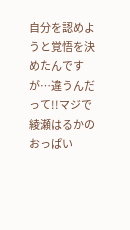自分を認めようと覚悟を決めたんですが…違うんだって!!マジで綾瀬はるかのおっぱい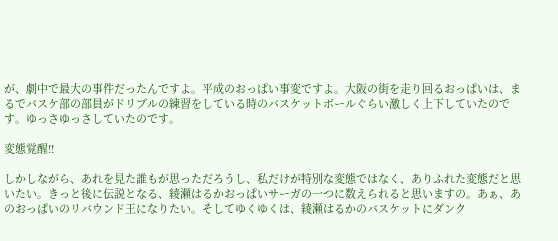が、劇中で最大の事件だったんですよ。平成のおっぱい事変ですよ。大阪の街を走り回るおっぱいは、まるでバスケ部の部員がドリブルの練習をしている時のバスケットボールぐらい激しく上下していたのです。ゆっさゆっさしていたのです。

変態覚醒!!

しかしながら、あれを見た誰もが思っただろうし、私だけが特別な変態ではなく、ありふれた変態だと思いたい。きっと後に伝説となる、綾瀬はるかおっぱいサーガの一つに数えられると思いますの。あぁ、あのおっぱいのリバウンド王になりたい。そしてゆくゆくは、綾瀬はるかのバスケットにダンク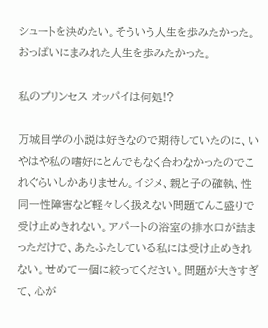シュートを決めたい。そういう人生を歩みたかった。おっぱいにまみれた人生を歩みたかった。

私のプリンセス オッパイは何処!?

万城目学の小説は好きなので期待していたのに、いやはや私の嗜好にとんでもなく合わなかったのでこれぐらいしかありません。イジメ、親と子の確執、性同一性障害など軽々しく扱えない問題てんこ盛りで受け止めきれない。アパートの浴室の排水口が詰まっただけで、あたふたしている私には受け止めきれない。せめて一個に絞ってください。問題が大きすぎて、心が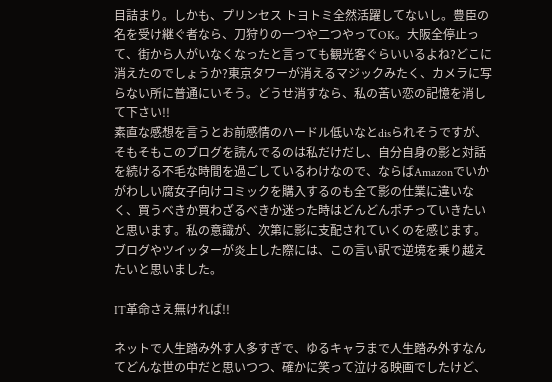目詰まり。しかも、プリンセス トヨトミ全然活躍してないし。豊臣の名を受け継ぐ者なら、刀狩りの一つや二つやってOK。大阪全停止って、街から人がいなくなったと言っても観光客ぐらいいるよね?どこに消えたのでしょうか?東京タワーが消えるマジックみたく、カメラに写らない所に普通にいそう。どうせ消すなら、私の苦い恋の記憶を消して下さい!!
素直な感想を言うとお前感情のハードル低いなとdisられそうですが、そもそもこのブログを読んでるのは私だけだし、自分自身の影と対話を続ける不毛な時間を過ごしているわけなので、ならばAmazonでいかがわしい腐女子向けコミックを購入するのも全て影の仕業に違いなく、買うべきか買わざるべきか迷った時はどんどんポチっていきたいと思います。私の意識が、次第に影に支配されていくのを感じます。ブログやツイッターが炎上した際には、この言い訳で逆境を乗り越えたいと思いました。

IT革命さえ無ければ!!

ネットで人生踏み外す人多すぎで、ゆるキャラまで人生踏み外すなんてどんな世の中だと思いつつ、確かに笑って泣ける映画でしたけど、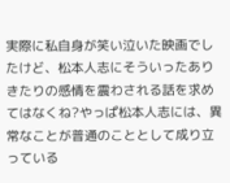実際に私自身が笑い泣いた映画でしたけど、松本人志にそういったありきたりの感情を震わされる話を求めてはなくね?やっぱ松本人志には、異常なことが普通のこととして成り立っている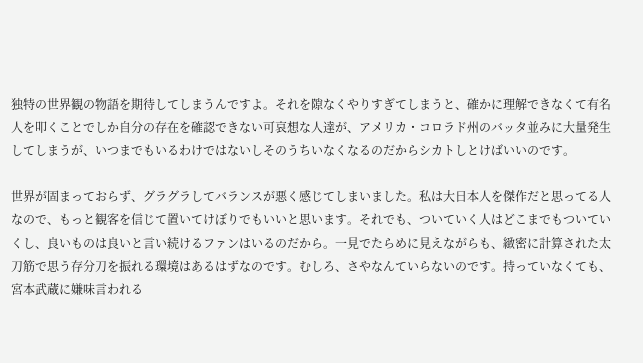独特の世界観の物語を期待してしまうんですよ。それを隙なくやりすぎてしまうと、確かに理解できなくて有名人を叩くことでしか自分の存在を確認できない可哀想な人達が、アメリカ・コロラド州のバッタ並みに大量発生してしまうが、いつまでもいるわけではないしそのうちいなくなるのだからシカトしとけばいいのです。

世界が固まっておらず、グラグラしてバランスが悪く感じてしまいました。私は大日本人を傑作だと思ってる人なので、もっと観客を信じて置いてけぼりでもいいと思います。それでも、ついていく人はどこまでもついていくし、良いものは良いと言い続けるファンはいるのだから。一見でたらめに見えながらも、緻密に計算された太刀筋で思う存分刀を振れる環境はあるはずなのです。むしろ、さやなんていらないのです。持っていなくても、宮本武蔵に嫌味言われる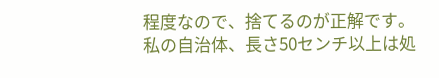程度なので、捨てるのが正解です。私の自治体、長さ50センチ以上は処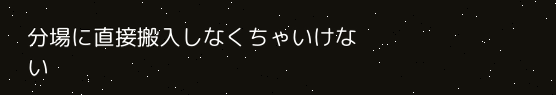分場に直接搬入しなくちゃいけない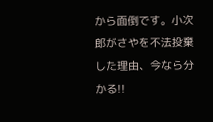から面倒です。小次郎がさやを不法投棄した理由、今なら分かる!!